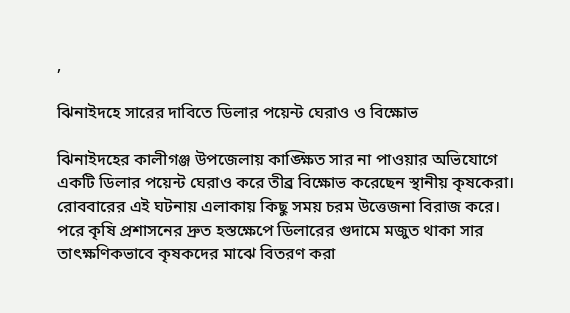,

ঝিনাইদহে সারের দাবিতে ডিলার পয়েন্ট ঘেরাও ও বিক্ষোভ

ঝিনাইদহের কালীগঞ্জ উপজেলায় কাঙ্ক্ষিত সার না পাওয়ার অভিযোগে একটি ডিলার পয়েন্ট ঘেরাও করে তীব্র বিক্ষোভ করেছেন স্থানীয় কৃষকেরা। রোববারের এই ঘটনায় এলাকায় কিছু সময় চরম উত্তেজনা বিরাজ করে। পরে কৃষি প্রশাসনের দ্রুত হস্তক্ষেপে ডিলারের গুদামে মজুত থাকা সার তাৎক্ষণিকভাবে কৃষকদের মাঝে বিতরণ করা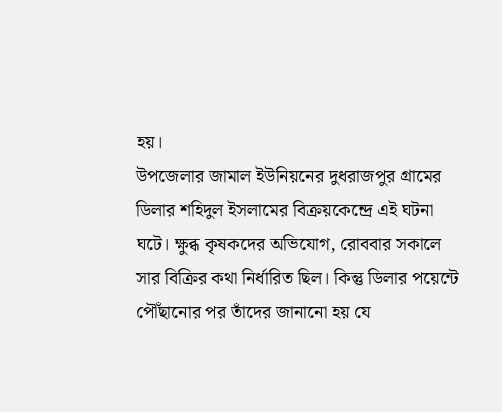হয়।
উপজেলার জামাল ইউনিয়নের দুধরাজপুর গ্রামের ডিলার শহিদুল ইসলামের বিক্রয়কেন্দ্রে এই ঘটনা ঘটে। ক্ষুব্ধ কৃষকদের অভিযোগ, রোববার সকালে সার বিক্রির কথা নির্ধারিত ছিল। কিন্তু ডিলার পয়েন্টে পৌঁছানোর পর তাঁদের জানানো হয় যে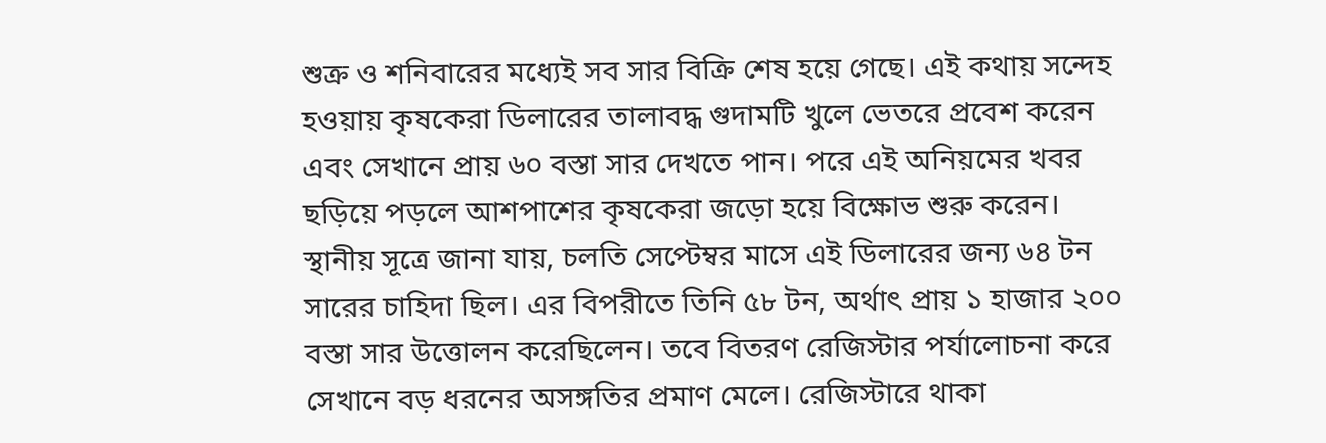শুক্র ও শনিবারের মধ্যেই সব সার বিক্রি শেষ হয়ে গেছে। এই কথায় সন্দেহ হওয়ায় কৃষকেরা ডিলারের তালাবদ্ধ গুদামটি খুলে ভেতরে প্রবেশ করেন এবং সেখানে প্রায় ৬০ বস্তা সার দেখতে পান। পরে এই অনিয়মের খবর ছড়িয়ে পড়লে আশপাশের কৃষকেরা জড়ো হয়ে বিক্ষোভ শুরু করেন।
স্থানীয় সূত্রে জানা যায়, চলতি সেপ্টেম্বর মাসে এই ডিলারের জন্য ৬৪ টন সারের চাহিদা ছিল। এর বিপরীতে তিনি ৫৮ টন, অর্থাৎ প্রায় ১ হাজার ২০০ বস্তা সার উত্তোলন করেছিলেন। তবে বিতরণ রেজিস্টার পর্যালোচনা করে সেখানে বড় ধরনের অসঙ্গতির প্রমাণ মেলে। রেজিস্টারে থাকা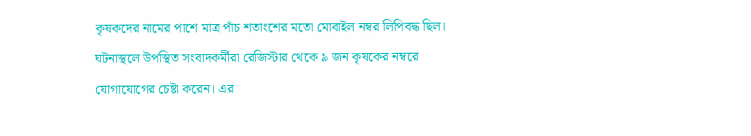কৃষকদের নামের পাশে মাত্র পাঁচ শতাংশের মতো মোবাইল নম্বর লিপিবদ্ধ ছিল। ঘটনাস্থলে উপস্থিত সংবাদকর্মীরা রেজিস্টার থেকে ৯ জন কৃষকের নম্বরে যোগাযোগের চেষ্টা করেন। এর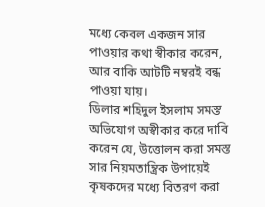মধ্যে কেবল একজন সার পাওয়ার কথা স্বীকার করেন, আর বাকি আটটি নম্বরই বন্ধ পাওয়া যায়।
ডিলার শহিদুল ইসলাম সমস্ত অভিযোগ অস্বীকার করে দাবি করেন যে, উত্তোলন করা সমস্ত সার নিয়মতান্ত্রিক উপায়েই কৃষকদের মধ্যে বিতরণ করা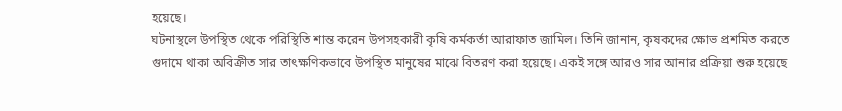হয়েছে।
ঘটনাস্থলে উপস্থিত থেকে পরিস্থিতি শান্ত করেন উপসহকারী কৃষি কর্মকর্তা আরাফাত জামিল। তিনি জানান, কৃষকদের ক্ষোভ প্রশমিত করতে গুদামে থাকা অবিক্রীত সার তাৎক্ষণিকভাবে উপস্থিত মানুষের মাঝে বিতরণ করা হয়েছে। একই সঙ্গে আরও সার আনার প্রক্রিয়া শুরু হয়েছে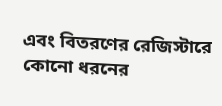এবং বিতরণের রেজিস্টারে কোনো ধরনের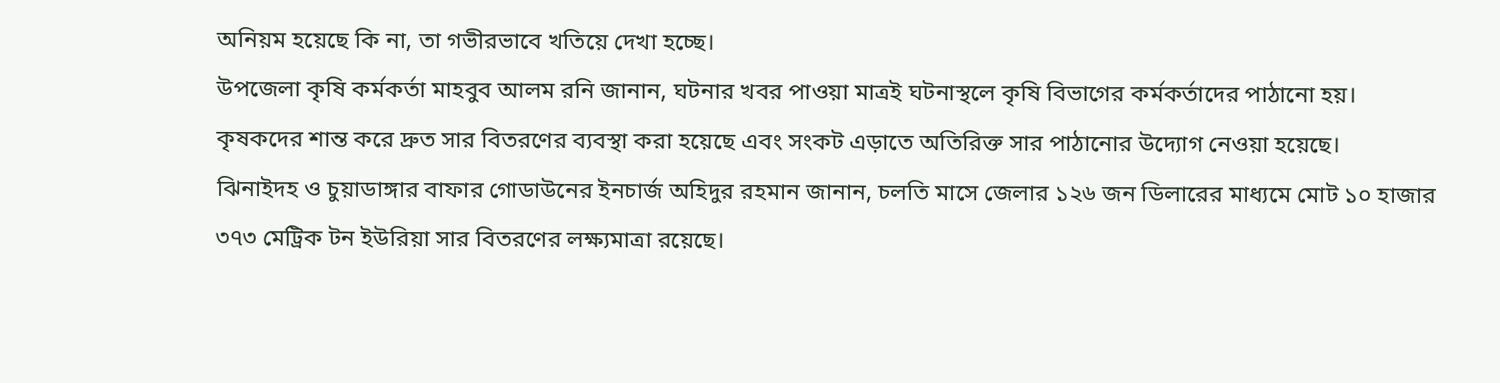অনিয়ম হয়েছে কি না, তা গভীরভাবে খতিয়ে দেখা হচ্ছে।
উপজেলা কৃষি কর্মকর্তা মাহবুব আলম রনি জানান, ঘটনার খবর পাওয়া মাত্রই ঘটনাস্থলে কৃষি বিভাগের কর্মকর্তাদের পাঠানো হয়। কৃষকদের শান্ত করে দ্রুত সার বিতরণের ব্যবস্থা করা হয়েছে এবং সংকট এড়াতে অতিরিক্ত সার পাঠানোর উদ্যোগ নেওয়া হয়েছে।
ঝিনাইদহ ও চুয়াডাঙ্গার বাফার গোডাউনের ইনচার্জ অহিদুর রহমান জানান, চলতি মাসে জেলার ১২৬ জন ডিলারের মাধ্যমে মোট ১০ হাজার ৩৭৩ মেট্রিক টন ইউরিয়া সার বিতরণের লক্ষ্যমাত্রা রয়েছে।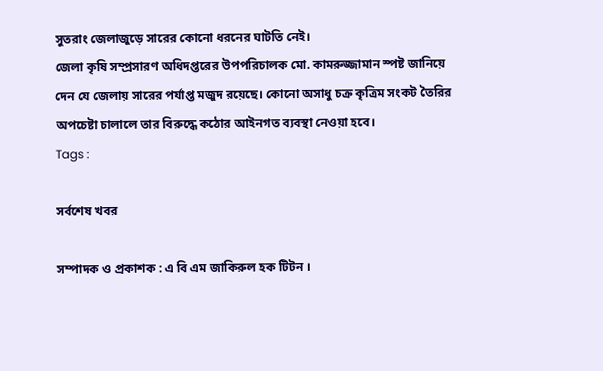সুতরাং জেলাজুড়ে সারের কোনো ধরনের ঘাটতি নেই।
জেলা কৃষি সম্প্রসারণ অধিদপ্তরের উপপরিচালক মো. কামরুজ্জামান স্পষ্ট জানিয়ে দেন যে জেলায় সারের পর্যাপ্ত মজুদ রয়েছে। কোনো অসাধু চক্র কৃত্রিম সংকট তৈরির অপচেষ্টা চালালে তার বিরুদ্ধে কঠোর আইনগত ব্যবস্থা নেওয়া হবে।
Tags :

সর্বশেষ খবর

সম্পাদক ও প্রকাশক : এ বি এম জাকিরুল হক টিটন ।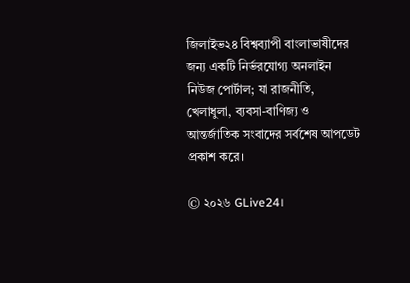জিলাইভ২৪ বিশ্বব্যাপী বাংলাভাষীদের জন্য একটি নির্ভরযোগ্য অনলাইন নিউজ পোর্টাল; যা রাজনীতি, খেলাধুলা, ব্যবসা-বাণিজ্য ও আন্তর্জাতিক সংবাদের সর্বশেষ আপডেট প্রকাশ করে।

© ২০২৬ GLive24।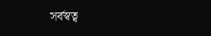সর্বস্বত্ব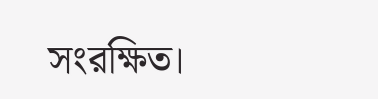সংরক্ষিত।